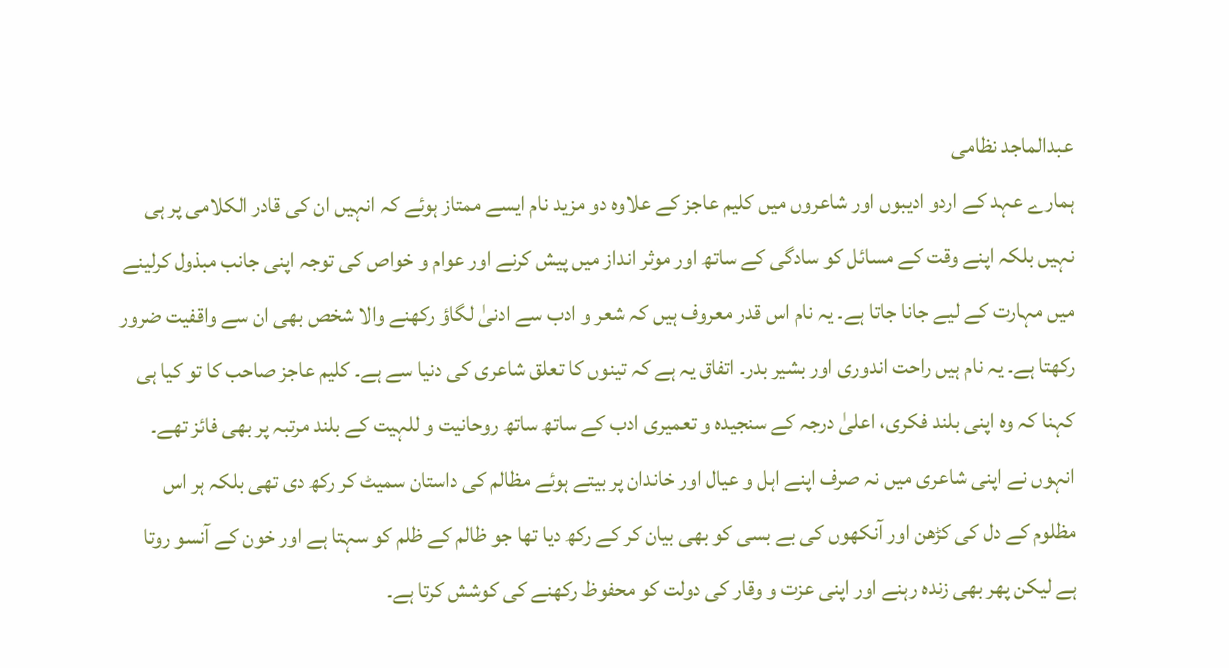عبدالماجد نظامی
ہمارے عہد کے اردو ادیبوں اور شاعروں میں کلیم عاجز کے علاوہ دو مزید نام ایسے ممتاز ہوئے کہ انہیں ان کی قادر الکلامی پر ہی نہیں بلکہ اپنے وقت کے مسائل کو سادگی کے ساتھ اور موثر انداز میں پیش کرنے اور عوام و خواص کی توجہ اپنی جانب مبذول کرلینے میں مہارت کے لیے جانا جاتا ہے۔ یہ نام اس قدر معروف ہیں کہ شعر و ادب سے ادنیٰ لگاؤ رکھنے والا شخص بھی ان سے واقفیت ضرور رکھتا ہے۔ یہ نام ہیں راحت اندوری اور بشیر بدر۔ اتفاق یہ ہے کہ تینوں کا تعلق شاعری کی دنیا سے ہے۔ کلیم عاجز صاحب کا تو کیا ہی کہنا کہ وہ اپنی بلند فکری، اعلیٰ درجہ کے سنجیدہ و تعمیری ادب کے ساتھ ساتھ روحانیت و للہیت کے بلند مرتبہ پر بھی فائز تھے۔ انہوں نے اپنی شاعری میں نہ صرف اپنے اہل و عیال اور خاندان پر بیتے ہوئے مظالم کی داستان سمیٹ کر رکھ دی تھی بلکہ ہر اس مظلوم کے دل کی کڑھن اور آنکھوں کی بے بسی کو بھی بیان کر کے رکھ دیا تھا جو ظالم کے ظلم کو سہتا ہے اور خون کے آنسو روتا ہے لیکن پھر بھی زندہ رہنے اور اپنی عزت و وقار کی دولت کو محفوظ رکھنے کی کوشش کرتا ہے۔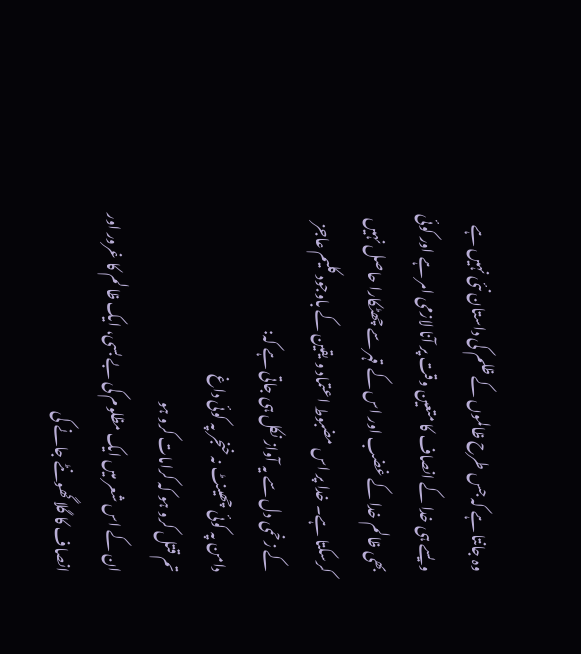وہ جانتا ہے کہ جس طرح ظالموں کے ظلم کی داستان نئی نہیں ہے ویسے ہی خدا کے انصاف کا متعین وقت پر آنا لازمی امر ہے اور کوئی بھی ظالم خدا کے غضب اور اس کے قہر سے چھٹکارا حاصل نہیں کرسکتا ہے۔ خدا پر اس مضبوط اعتماد و یقین کے باوجود کلیم عاجز کے زخمی دل سے یہ آواز نکل ہی جاتی ہے کہ:
دامن پہ کوئی چھینٹ نہ خنجر پہ کوئی داغ
تم قتل کرو ہو کہ کرامات کرو ہو
ان کے اس شعر میں ایک مظلوم کی بے بسی، ایک ظالم کا غرور اور انصاف کا گلا گھونٹے جانے کی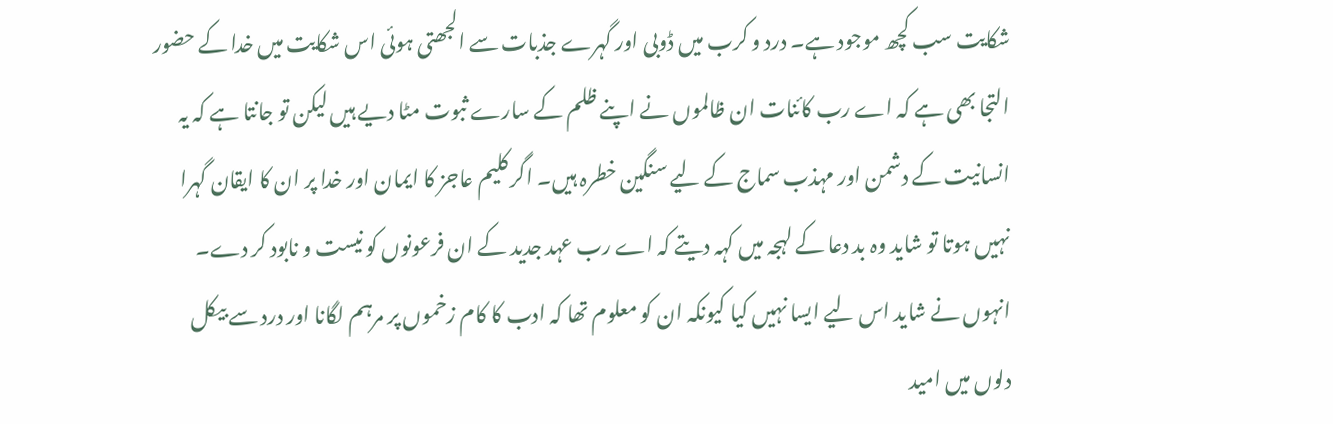شکایت سب کچھ موجود ہے۔ درد و کرب میں ڈوبی اور گہرے جذبات سے الجھتی ہوئی اس شکایت میں خدا کے حضور التجا بھی ہے کہ اے رب کائنات ان ظالموں نے اپنے ظلم کے سارے ثبوت مٹا دیے ہیں لیکن تو جانتا ہے کہ یہ انسانیت کے دشمن اور مہذب سماج کے لیے سنگین خطرہ ہیں۔ اگر کلیم عاجز کا ایمان اور خدا پر ان کا ایقان گہرا نہیں ہوتا تو شاید وہ بد دعا کے لہجہ میں کہہ دیتے کہ اے رب عہد جدید کے ان فرعونوں کو نیست و نابود کر دے۔ انہوں نے شاید اس لیے ایسا نہیں کیا کیونکہ ان کو معلوم تھا کہ ادب کا کام زخموں پر مرہم لگانا اور درد سے بیکل دلوں میں امید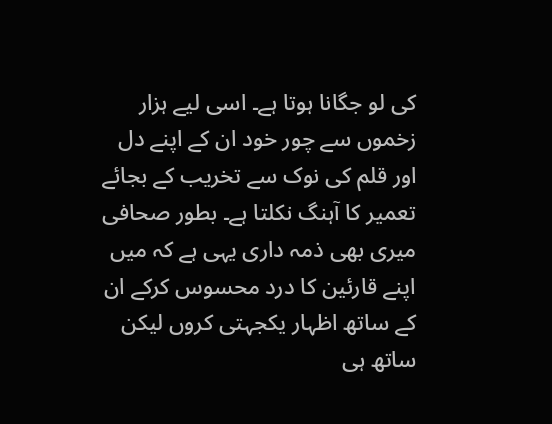کی لو جگانا ہوتا ہے۔ اسی لیے ہزار زخموں سے چور خود ان کے اپنے دل اور قلم کی نوک سے تخریب کے بجائے تعمیر کا آہنگ نکلتا ہے۔ بطور صحافی میری بھی ذمہ داری یہی ہے کہ میں اپنے قارئین کا درد محسوس کرکے ان کے ساتھ اظہار یکجہتی کروں لیکن ساتھ ہی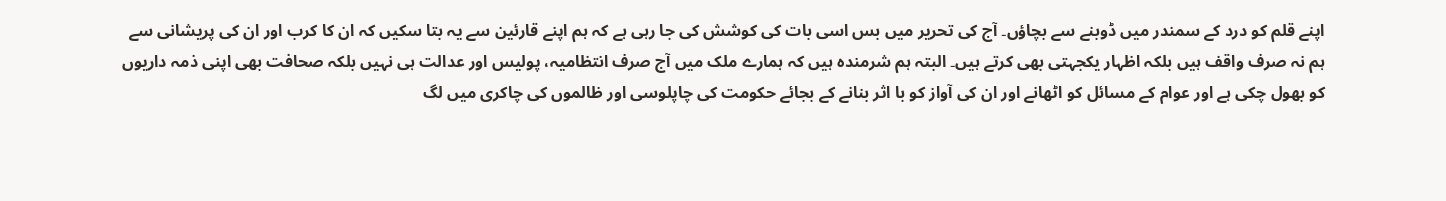اپنے قلم کو درد کے سمندر میں ڈوبنے سے بچاؤں۔ آج کی تحریر میں بس اسی بات کی کوشش کی جا رہی ہے کہ ہم اپنے قارئین سے یہ بتا سکیں کہ ان کا کرب اور ان کی پریشانی سے ہم نہ صرف واقف ہیں بلکہ اظہار یکجہتی بھی کرتے ہیں۔ البتہ ہم شرمندہ ہیں کہ ہمارے ملک میں آج صرف انتظامیہ، پولیس اور عدالت ہی نہیں بلکہ صحافت بھی اپنی ذمہ داریوں کو بھول چکی ہے اور عوام کے مسائل کو اٹھانے اور ان کی آواز کو با اثر بنانے کے بجائے حکومت کی چاپلوسی اور ظالموں کی چاکری میں لگ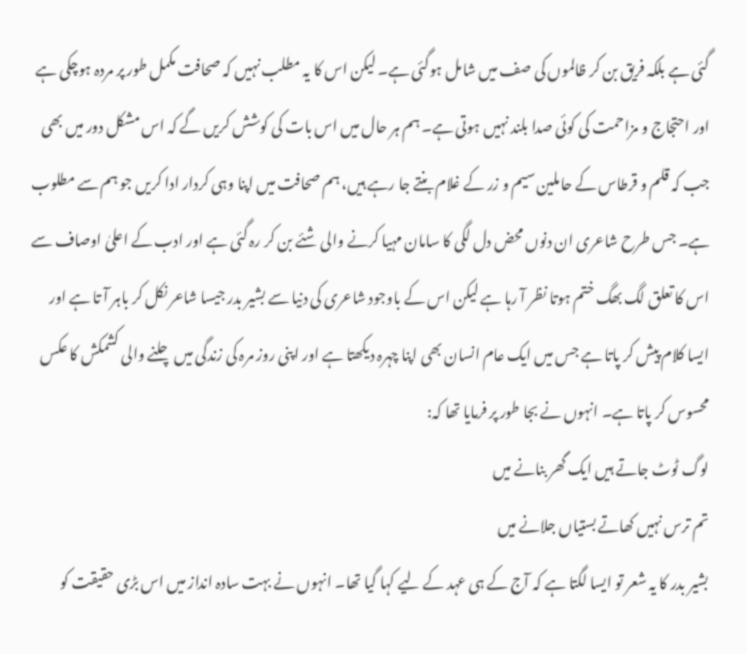گئی ہے بلکہ فریق بن کر ظالموں کی صف میں شامل ہوگئی ہے۔ لیکن اس کا یہ مطلب نہیں کہ صحافت مکمل طور پر مردہ ہوچکی ہے اور احتجاج و مزاحمت کی کوئی صدا بلند نہیں ہوتی ہے۔ ہم ہر حال میں اس بات کی کوشش کریں گے کہ اس مشکل دور میں بھی جب کہ قلم و قرطاس کے حاملین سیم و زر کے غلام بنتے جا رہے ہیں، ہم صحافت میں اپنا وہی کردار ادا کریں جو ہم سے مطلوب ہے۔ جس طرح شاعری ان دنوں محض دل لگی کا سامان مہیا کرنے والی شئے بن کر رہ گئی ہے اور ادب کے اعلیٰ اوصاف سے اس کا تعلق لگ بھگ ختم ہوتا نظر آ رہا ہے لیکن اس کے باوجود شاعری کی دنیا سے بشیر بدر جیسا شاعر نکل کر باہر آ تا ہے اور ایسا کلام پیش کر پاتا ہے جس میں ایک عام انسان بھی اپنا چہرہ دیکھتا ہے اور اپنی روز مرہ کی زندگی میں چلنے والی کشمکش کا عکس محسوس کر پاتا ہے۔ انہوں نے بجا طور پر فرمایا تھا کہ:
لوگ ٹوٹ جاتے ہیں ایک گھر بنانے میں
تم ترس نہیں کھاتے بستیاں جلانے میں
بشیر بدر کا یہ شعر تو ایسا لگتا ہے کہ آج کے ہی عہد کے لیے کہا گیا تھا۔ انہوں نے بہت سادہ انداز میں اس بڑی حقیقت کو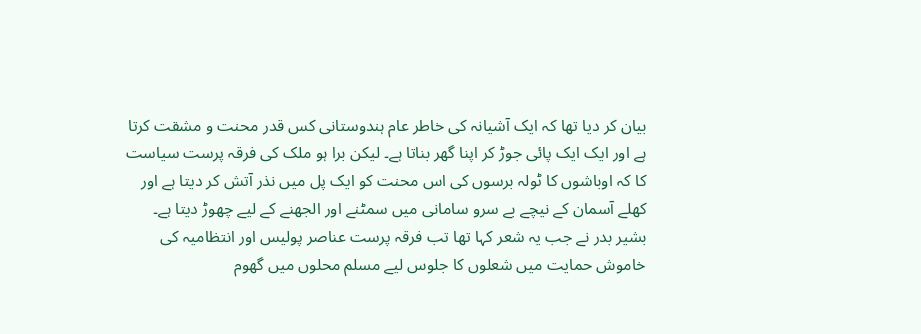بیان کر دیا تھا کہ ایک آشیانہ کی خاطر عام ہندوستانی کس قدر محنت و مشقت کرتا ہے اور ایک ایک پائی جوڑ کر اپنا گھر بناتا ہے۔ لیکن برا ہو ملک کی فرقہ پرست سیاست کا کہ اوباشوں کا ٹولہ برسوں کی اس محنت کو ایک پل میں نذر آتش کر دیتا ہے اور کھلے آسمان کے نیچے بے سرو سامانی میں سمٹنے اور الجھنے کے لیے چھوڑ دیتا ہے۔ بشیر بدر نے جب یہ شعر کہا تھا تب فرقہ پرست عناصر پولیس اور انتظامیہ کی خاموش حمایت میں شعلوں کا جلوس لیے مسلم محلوں میں گھوم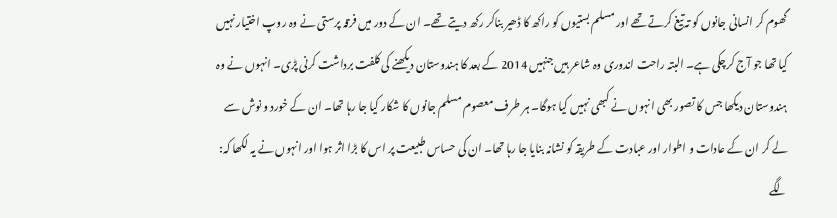گھوم کر انسانی جانوں کو تہ تیغ کرتے تھے اور مسلم بستیوں کو راکھ کا ڈھیر بناکر رکھ دیتے تھے۔ ان کے دور میں فرقہ پرستی نے وہ روپ اختیار نہیں کیا تھا جو آج کرچکی ہے۔ البتہ راحت اندوری وہ شاعر ہیں جنہیں 2014 کے بعد کا ہندوستان دیکھنے کی کلفت برداشت کرنی پڑی۔ انہوں نے وہ ہندوستان دیکھا جس کا تصور بھی انہوں نے کبھی نہیں کیا ہوگا۔ ہر طرف معصوم مسلم جانوں کا شکار کیا جا رہا تھا۔ ان کے خورد و نوش سے لے کر ان کے عادات و اطوار اور عبادت کے طریقہ کو نشانہ بنایا جا رہا تھا۔ ان کی حساس طبیعت پر اس کا بڑا اثر ہوا اور انہوں نے یہ لکھا کہ:
لگے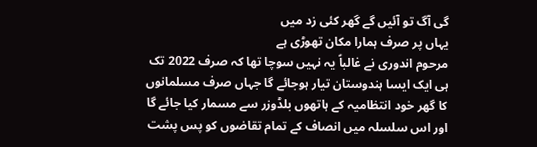گی آگ تو آئیں گے گھر کئی زد میں
یہاں پر صرف ہمارا مکان تھوڑی ہے
مرحوم اندوری نے غالباً یہ نہیں سوچا تھا کہ صرف 2022 تک ہی ایک ایسا ہندوستان تیار ہوجائے گا جہاں صرف مسلمانوں کا گھر خود انتظامیہ کے ہاتھوں بلڈوزر سے مسمار کیا جائے گا اور اس سلسلہ میں انصاف کے تمام تقاضوں کو پس پشت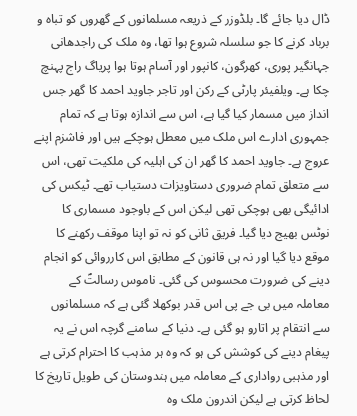ڈال دیا جائے گا۔ بلڈوزر کے ذریعہ مسلمانوں کے گھروں کو تباہ و برباد کرنے کا جو سلسلہ شروع ہوا تھا، وہ ملک کی راجدھانی جہانگیر پوری، کھرگون، کانپور اور آسام ہوتا ہوا پریاگ راج پہنچ چکا ہے۔ ویلفیئر پارٹی کے رکن اور تاجر جاوید احمد کا گھر جس انداز میں مسمار کیا گیا ہے، اس سے اندازہ ہوتا ہے کہ تمام جمہوری ادارے اس ملک میں معطل ہوچکے ہیں اور فاشزم اپنے عروج ہے۔ جاوید احمد کا گھر ان کی اہلیہ کی ملکیت تھی، اس سے متعلق تمام ضروری دستاویزات دستیاب تھے۔ ٹیکس کی ادائیگی بھی ہوچکی تھی لیکن اس کے باوجود مسماری کا نوٹس بھیج دیا گیا۔ فریق ثانی کو نہ تو اپنا موقف رکھنے کا موقع دیا گیا اور نہ ہی قانون کے مطابق اس کارروائی کو انجام دینے کی ضرورت محسوس کی گئی۔ ناموس رسالتؐ کے معاملہ میں بی جے پی اس قدر بوکھلا گئی ہے کہ مسلمانوں سے انتقام پر اتارو ہو گئی ہے۔ دنیا کے سامنے گرچہ اس نے یہ پیغام دینے کی کوشش کی ہو کہ وہ ہر مذہب کا احترام کرتی ہے اور مذہبی رواداری کے معاملہ میں ہندوستان کی طویل تاریخ کا لحاظ کرتی ہے لیکن اندرون ملک وہ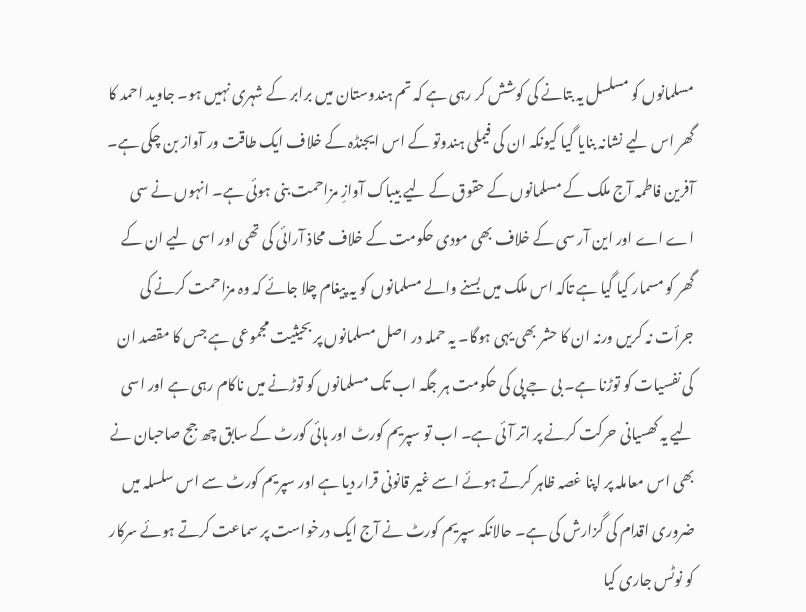مسلمانوں کو مسلسل یہ بتانے کی کوشش کر رہی ہے کہ تم ہندوستان میں برابر کے شہری نہیں ہو۔ جاوید احمد کا گھر اس لیے نشانہ بنایا گیا کیونکہ ان کی فیملی ہندوتو کے اس ایجنڈہ کے خلاف ایک طاقت ور آواز بن چکی ہے۔ آفرین فاطمہ آج ملک کے مسلمانوں کے حقوق کے لیے بیباک آوازِ مزاحمت بنی ہوئی ہے۔ انہوں نے سی اے اے اور این آر سی کے خلاف بھی مودی حکومت کے خلاف محاذ آرائی کی تھی اور اسی لیے ان کے گھر کو مسمار کیا گیا ہے تاکہ اس ملک میں بسنے والے مسلمانوں کو یہ پیغام چلا جائے کہ وہ مزاحمت کرنے کی جرأت نہ کریں ورنہ ان کا حشر بھی یہی ہوگا۔ یہ حملہ در اصل مسلمانوں پر بحیثیت مجموعی ہے جس کا مقصد ان کی نفسیات کو توڑنا ہے۔ بی جے پی کی حکومت ہر جگہ اب تک مسلمانوں کو توڑنے میں ناکام رہی ہے اور اسی لیے یہ کھسیانی حرکت کرنے پر اتر آئی ہے۔ اب تو سپریم کورٹ اور ہائی کورٹ کے سابق چھ جج صاحبان نے بھی اس معاملہ پر اپنا غصہ ظاہر کرتے ہوئے اسے غیر قانونی قرار دیا ہے اور سپریم کورٹ سے اس سلسلہ میں ضروری اقدام کی گزارش کی ہے۔ حالانکہ سپریم کورٹ نے آج ایک درخواست پر سماعت کرتے ہوئے سرکار کو نوٹس جاری کیا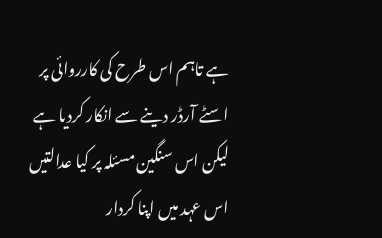ہے تاہم اس طرح کی کارروائی پر اسٹے آرڈر دینے سے انکار کردیا ہے لیکن اس سنگین مسئلہ پر کیا عدالتیں اس عہد میں اپنا کردار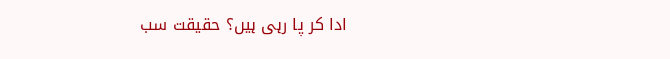ادا کر پا رہی ہیں؟ حقیقت سب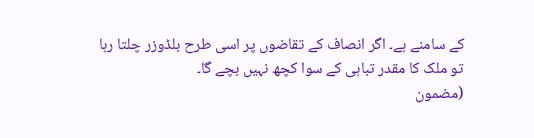کے سامنے ہے۔ اگر انصاف کے تقاضوں پر اسی طرح بلڈوزر چلتا رہا تو ملک کا مقدر تباہی کے سوا کچھ نہیں بچے گا۔
(مضمون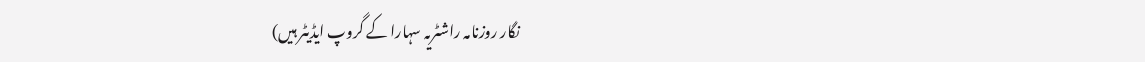نگار روزنامہ راشٹریہ سہارا کے گروپ ایڈیٹر ہیں)